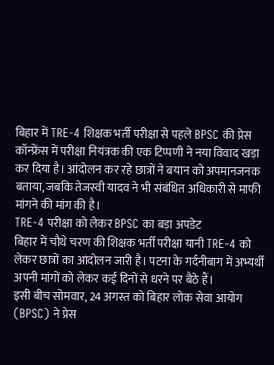बिहार में TRE-4 शिक्षक भर्ती परीक्षा से पहले BPSC की प्रेस कॉन्फ्रेंस में परीक्षा नियंत्रक की एक टिप्पणी ने नया विवाद खड़ा कर दिया है। आंदोलन कर रहे छात्रों ने बयान को अपमानजनक बताया, जबकि तेजस्वी यादव ने भी संबंधित अधिकारी से माफी मांगने की मांग की है।
TRE-4 परीक्षा को लेकर BPSC का बड़ा अपडेट
बिहार में चौथे चरण की शिक्षक भर्ती परीक्षा यानी TRE-4 को लेकर छात्रों का आंदोलन जारी है। पटना के गर्दनीबाग में अभ्यर्थी अपनी मांगों को लेकर कई दिनों से धरने पर बैठे हैं।
इसी बीच सोमवार, 24 अगस्त को बिहार लोक सेवा आयोग (BPSC) ने प्रेस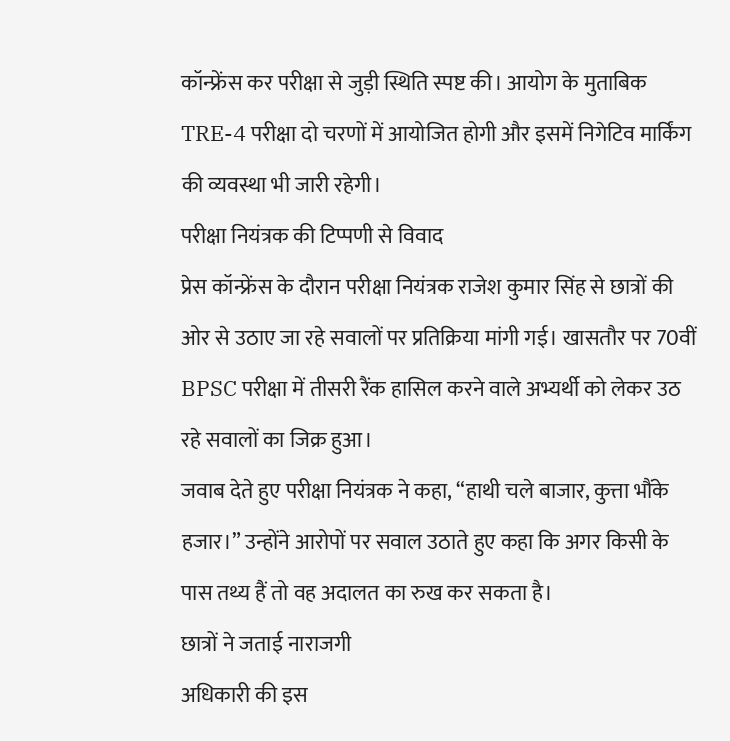कॉन्फ्रेंस कर परीक्षा से जुड़ी स्थिति स्पष्ट की। आयोग के मुताबिक TRE-4 परीक्षा दो चरणों में आयोजित होगी और इसमें निगेटिव मार्किंग की व्यवस्था भी जारी रहेगी।
परीक्षा नियंत्रक की टिप्पणी से विवाद
प्रेस कॉन्फ्रेंस के दौरान परीक्षा नियंत्रक राजेश कुमार सिंह से छात्रों की ओर से उठाए जा रहे सवालों पर प्रतिक्रिया मांगी गई। खासतौर पर 70वीं BPSC परीक्षा में तीसरी रैंक हासिल करने वाले अभ्यर्थी को लेकर उठ रहे सवालों का जिक्र हुआ।
जवाब देते हुए परीक्षा नियंत्रक ने कहा, “हाथी चले बाजार, कुत्ता भौंके हजार।” उन्होंने आरोपों पर सवाल उठाते हुए कहा कि अगर किसी के पास तथ्य हैं तो वह अदालत का रुख कर सकता है।
छात्रों ने जताई नाराजगी
अधिकारी की इस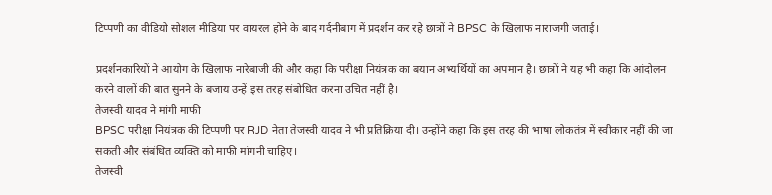टिप्पणी का वीडियो सोशल मीडिया पर वायरल होने के बाद गर्दनीबाग में प्रदर्शन कर रहे छात्रों ने BPSC के खिलाफ नाराजगी जताई।

प्रदर्शनकारियों ने आयोग के खिलाफ नारेबाजी की और कहा कि परीक्षा नियंत्रक का बयान अभ्यर्थियों का अपमान है। छात्रों ने यह भी कहा कि आंदोलन करने वालों की बात सुनने के बजाय उन्हें इस तरह संबोधित करना उचित नहीं है।
तेजस्वी यादव ने मांगी माफी
BPSC परीक्षा नियंत्रक की टिप्पणी पर RJD नेता तेजस्वी यादव ने भी प्रतिक्रिया दी। उन्होंने कहा कि इस तरह की भाषा लोकतंत्र में स्वीकार नहीं की जा सकती और संबंधित व्यक्ति को माफी मांगनी चाहिए।
तेजस्वी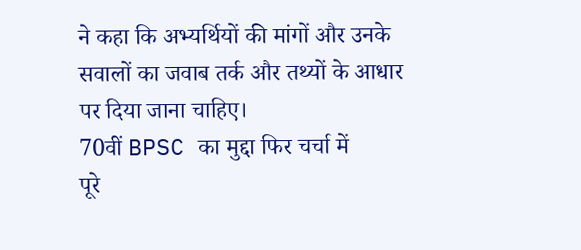ने कहा कि अभ्यर्थियों की मांगों और उनके सवालों का जवाब तर्क और तथ्यों के आधार पर दिया जाना चाहिए।
70वीं BPSC का मुद्दा फिर चर्चा में
पूरे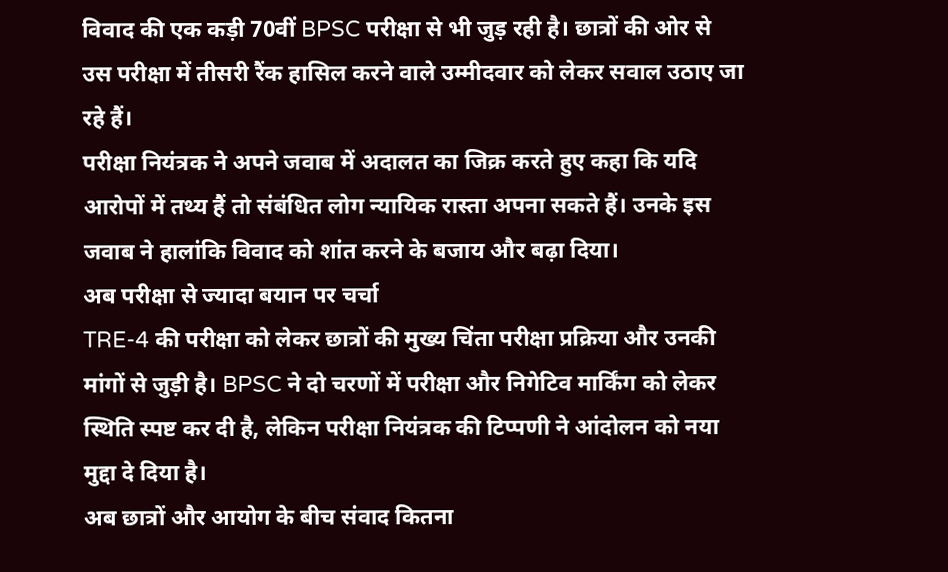विवाद की एक कड़ी 70वीं BPSC परीक्षा से भी जुड़ रही है। छात्रों की ओर से उस परीक्षा में तीसरी रैंक हासिल करने वाले उम्मीदवार को लेकर सवाल उठाए जा रहे हैं।
परीक्षा नियंत्रक ने अपने जवाब में अदालत का जिक्र करते हुए कहा कि यदि आरोपों में तथ्य हैं तो संबंधित लोग न्यायिक रास्ता अपना सकते हैं। उनके इस जवाब ने हालांकि विवाद को शांत करने के बजाय और बढ़ा दिया।
अब परीक्षा से ज्यादा बयान पर चर्चा
TRE-4 की परीक्षा को लेकर छात्रों की मुख्य चिंता परीक्षा प्रक्रिया और उनकी मांगों से जुड़ी है। BPSC ने दो चरणों में परीक्षा और निगेटिव मार्किंग को लेकर स्थिति स्पष्ट कर दी है, लेकिन परीक्षा नियंत्रक की टिप्पणी ने आंदोलन को नया मुद्दा दे दिया है।
अब छात्रों और आयोग के बीच संवाद कितना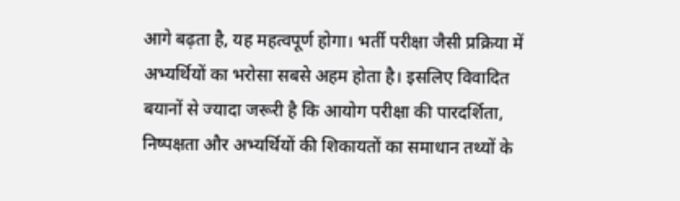आगे बढ़ता है, यह महत्वपूर्ण होगा। भर्ती परीक्षा जैसी प्रक्रिया में अभ्यर्थियों का भरोसा सबसे अहम होता है। इसलिए विवादित बयानों से ज्यादा जरूरी है कि आयोग परीक्षा की पारदर्शिता, निष्पक्षता और अभ्यर्थियों की शिकायतों का समाधान तथ्यों के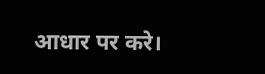आधार पर करे।